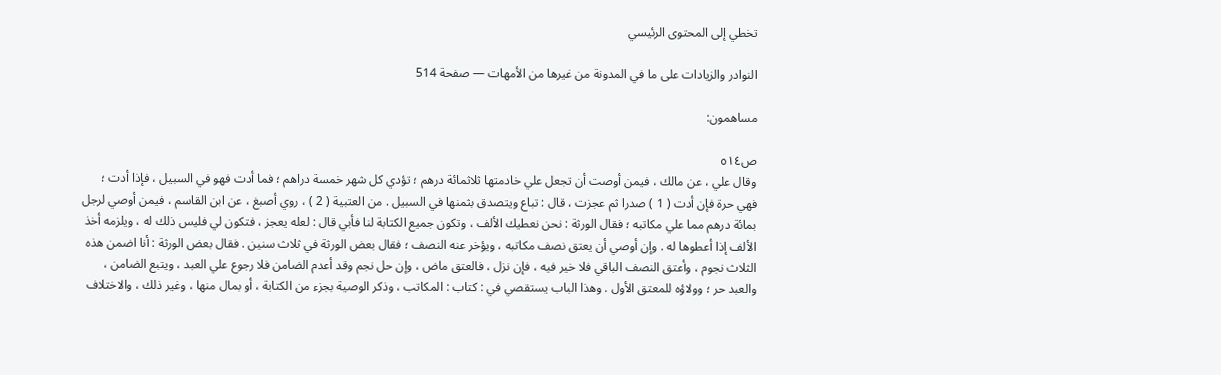تخطي إلى المحتوى الرئيسي

النوادر والزيادات على ما في المدونة من غيرها من الأمهات — صفحة 514

مساهمون:

ص٥١٤
وقال علي ، عن مالك ، فيمن أوصت أن تجعل علي خادمتها ثلاثمائة درهم ؛ تؤدي كل شهر خمسة دراهم ؛ فما أدت فهو في السبيل ، فإذا أدت ؛ فهي حرة فإن أدت ( 1 ) صدرا ثم عجزت ، قال : تباع ويتصدق بثمنها في السبيل . من العتبية ( 2 ) ، روي أصبغ ، عن ابن القاسم ، فيمن أوصي لرجل بمائة درهم مما علي مكاتبه ؛ فقال الورثة : نحن نعطيك الألف ، وتكون جميع الكتابة لنا فأبي قال : لعله يعجز ، فتكون لي فليس ذلك له ، ويلزمه أخذ الألف إذا أعطوها له . وإن أوصي أن يعتق نصف مكاتبه ، ويؤخر عنه النصف ؛ فقال بعض الورثة في ثلاث سنين . فقال بعض الورثة : أنا اضمن هذه الثلاث نجوم ، وأعتق النصف الباقي فلا خير فيه ، فإن نزل ، فالعتق ماض ، وإن حل نجم وقد أعدم الضامن فلا رجوع علي العبد ، ويتبع الضامن ، والعبد حر ؛ وولاؤه للمعتق الأول . وهذا الباب يستقصي في : كتاب : المكاتب ، وذكر الوصية بجزء من الكتابة ، أو بمال منها ، وغير ذلك ، والاختلاف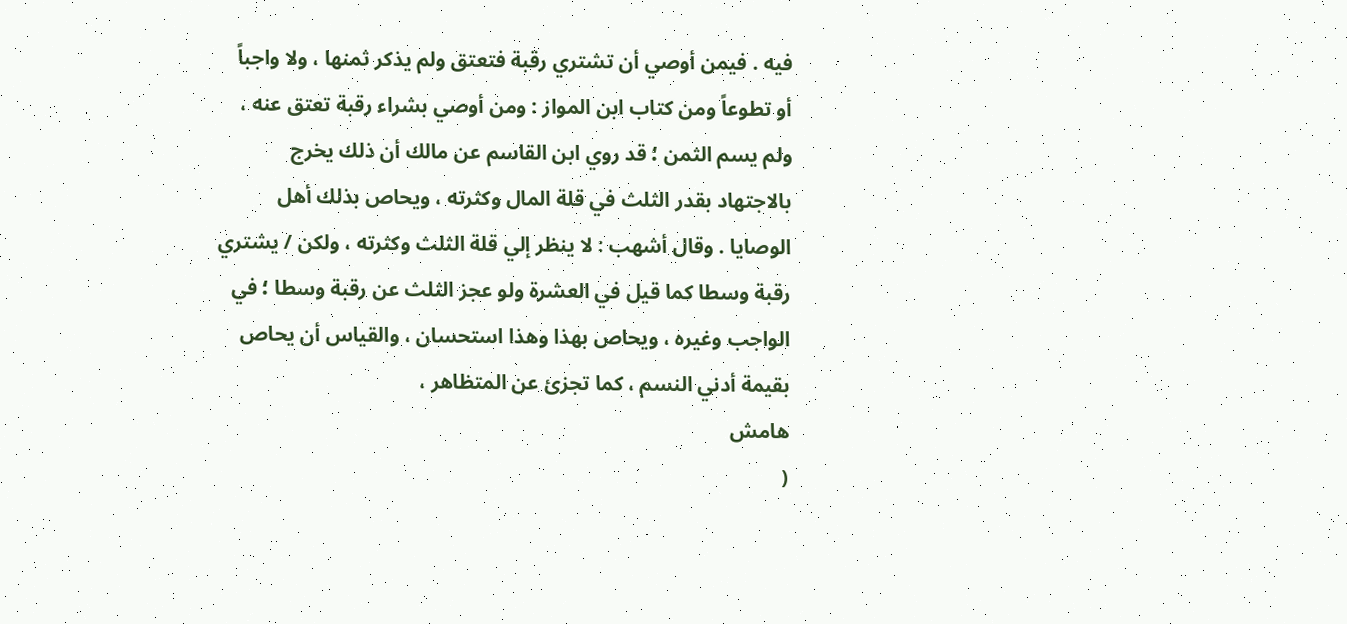فيه . فيمن أوصي أن تشتري رقبة فتعتق ولم يذكر ثمنها ، ولا واجباً أو تطوعاً ومن كتاب ابن المواز : ومن أوصي بشراء رقبة تعتق عنه ، ولم يسم الثمن ؛ قد روي ابن القاسم عن مالك أن ذلك يخرج بالاجتهاد بقدر الثلث في قلة المال وكثرته ، ويحاص بذلك أهل الوصايا . وقال أشهب : لا ينظر إلي قلة الثلث وكثرته ، ولكن / يشتري رقبة وسطا كما قيل في العشرة ولو عجز الثلث عن رقبة وسطا ؛ في الواجب وغيره ، ويحاص بهذا وهذا استحسان ، والقياس أن يحاص بقيمة أدني النسم ، كما تجزئ عن المتظاهر ،
هامش
(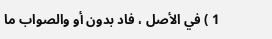1 ) في الأصل ، فاد بدون أو والصواب ما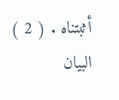أثبتناه . ( 2 ) البيان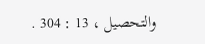والتحصيل ، 13 : 304 .